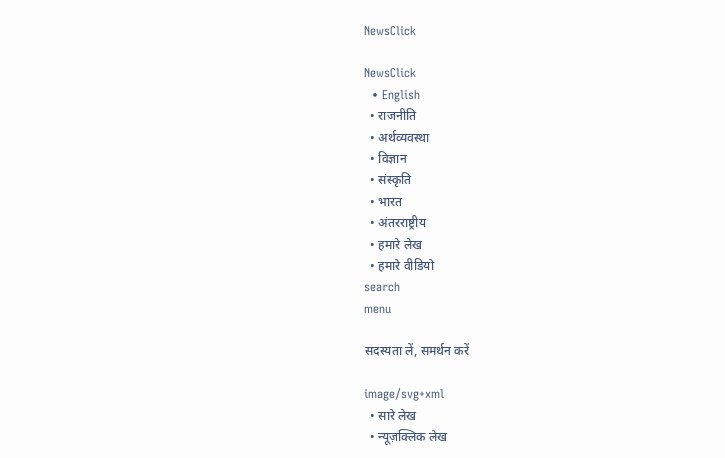NewsClick

NewsClick
  • English
  • राजनीति
  • अर्थव्यवस्था
  • विज्ञान
  • संस्कृति
  • भारत
  • अंतरराष्ट्रीय
  • हमारे लेख
  • हमारे वीडियो
search
menu

सदस्यता लें, समर्थन करें

image/svg+xml
  • सारे लेख
  • न्यूज़क्लिक लेख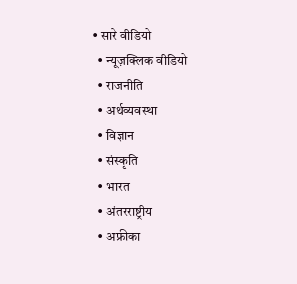• सारे वीडियो
  • न्यूज़क्लिक वीडियो
  • राजनीति
  • अर्थव्यवस्था
  • विज्ञान
  • संस्कृति
  • भारत
  • अंतरराष्ट्रीय
  • अफ्रीका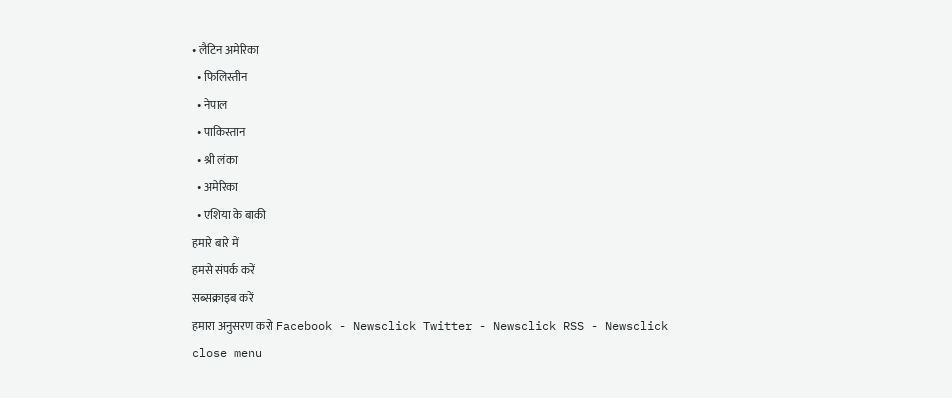• लैटिन अमेरिका
  • फिलिस्तीन
  • नेपाल
  • पाकिस्तान
  • श्री लंका
  • अमेरिका
  • एशिया के बाकी
हमारे बारे में
हमसे संपर्क करें
सब्सक्राइब करें
हमारा अनुसरण करो Facebook - Newsclick Twitter - Newsclick RSS - Newsclick
close menu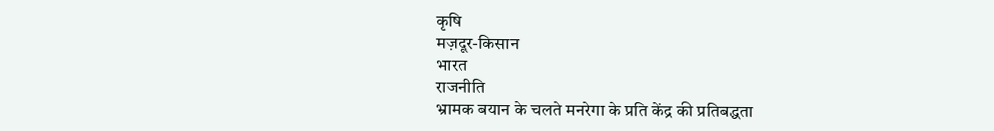कृषि
मज़दूर-किसान
भारत
राजनीति
भ्रामक बयान के चलते मनरेगा के प्रति केंद्र की प्रतिबद्धता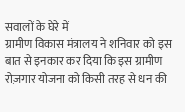सवालों के घेरे में
ग्रामीण विकास मंत्रालय ने शनिवार को इस बात से इनकार कर दिया कि इस ग्रामीण रोज़गार योजना को किसी तरह से धन की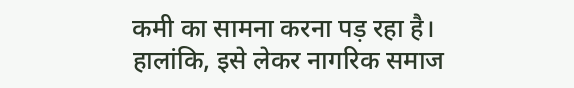कमी का सामना करना पड़ रहा है। हालांकि, इसे लेकर नागरिक समाज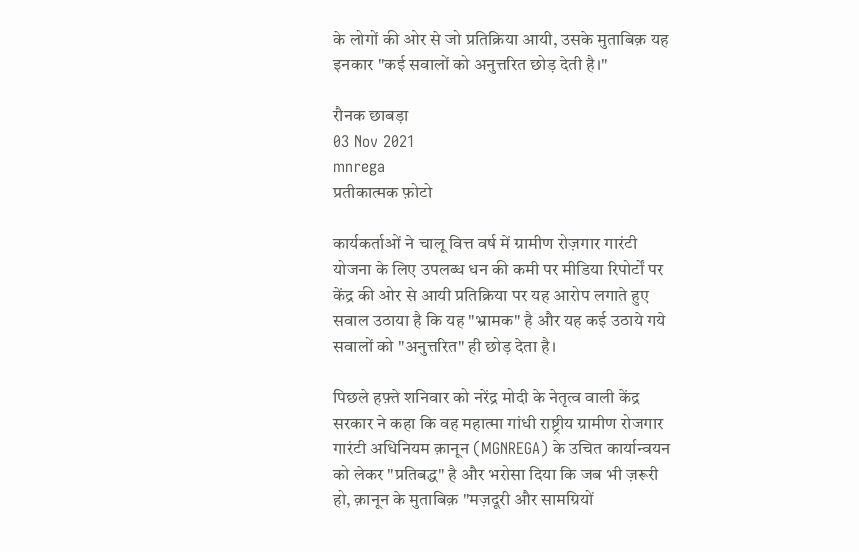के लोगों की ओर से जो प्रतिक्रिया आयी, उसके मुताबिक़ यह इनकार "कई सवालों को अनुत्तरित छोड़ देती है।"

रौनक छाबड़ा
03 Nov 2021
mnrega
प्रतीकात्मक फ़ोटो

कार्यकर्ताओं ने चालू वित्त वर्ष में ग्रामीण रोज़गार गारंटी योजना के लिए उपलब्ध धन की कमी पर मीडिया रिपोर्टों पर केंद्र की ओर से आयी प्रतिक्रिया पर यह आरोप लगाते हुए सवाल उठाया है कि यह "भ्रामक" है और यह कई उठाये गये सवालों को "अनुत्तरित" ही छोड़ देता है।

पिछले हफ़्ते शनिवार को नरेंद्र मोदी के नेतृत्व वाली केंद्र सरकार ने कहा कि वह महात्मा गांधी राष्ट्रीय ग्रामीण रोजगार गारंटी अधिनियम क़ानून (MGNREGA) के उचित कार्यान्वयन को लेकर "प्रतिबद्ध" है और भरोसा दिया कि जब भी ज़रूरी हो, क़ानून के मुताबिक़ "मज़दूरी और सामग्रियों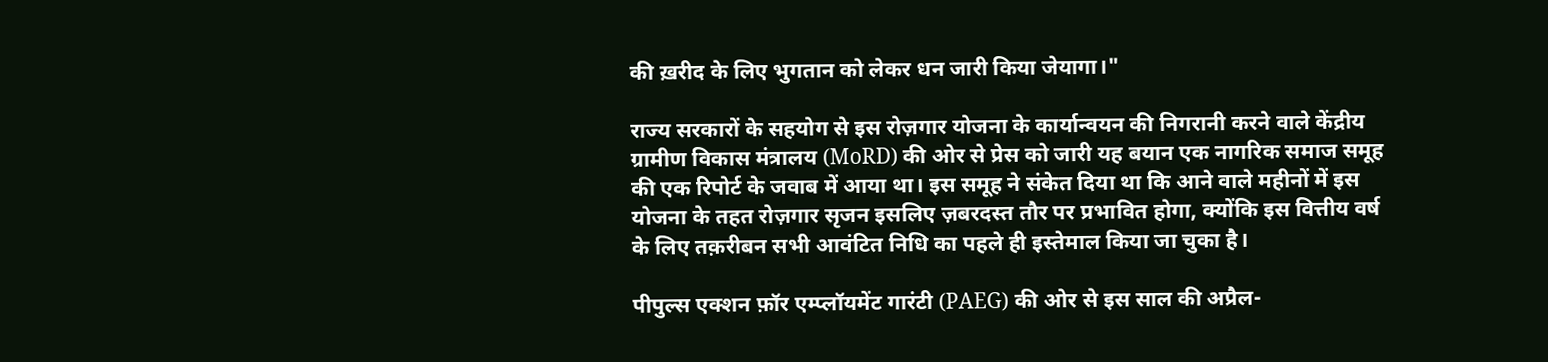की ख़रीद के लिए भुगतान को लेकर धन जारी किया जेयागा।"

राज्य सरकारों के सहयोग से इस रोज़गार योजना के कार्यान्वयन की निगरानी करने वाले केंद्रीय ग्रामीण विकास मंत्रालय (MoRD) की ओर से प्रेस को जारी यह बयान एक नागरिक समाज समूह की एक रिपोर्ट के जवाब में आया था। इस समूह ने संकेत दिया था कि आने वाले महीनों में इस योजना के तहत रोज़गार सृजन इसलिए ज़बरदस्त तौर पर प्रभावित होगा, क्योंकि इस वित्तीय वर्ष के लिए तक़रीबन सभी आवंटित निधि का पहले ही इस्तेमाल किया जा चुका है।

पीपुल्स एक्शन फ़ॉर एम्प्लॉयमेंट गारंटी (PAEG) की ओर से इस साल की अप्रैल-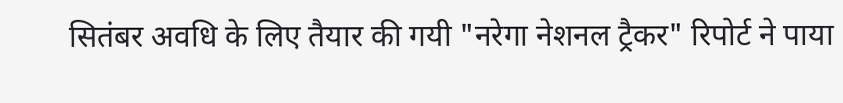सितंबर अवधि के लिए तैयार की गयी "नरेगा नेशनल ट्रैकर" रिपोर्ट ने पाया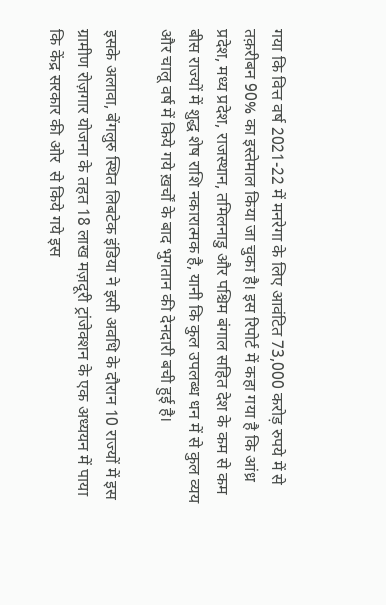गया कि वित्त वर्ष 2021-22 में मनरेगा के लिए आवंटित 73,000 करोड़ रुपये में से तक़रीबन 90% का इस्तेमाल किया जा चुका है। इस रिपोर्ट में कहा गया है कि आंध्र प्रदेश, मध्य प्रदेश, राजस्थान, तमिलनाडु और पश्चिम बंगाल सहित देश के कम से कम बीस राज्यों में शुद्ध शेष राशि नकारात्मक है, यानी कि कुल उपलब्ध धन में से कुल व्यय और चालू वर्ष में किये गये ख़र्चों के बाद भुगतान की देनदारी बची हुई है।

इसके अलावा, बेंगलुरु स्थित लिबटेक इंडिया ने इसी अवधि के दौरान 10 राज्यों में इस ग्रामीण रोज़गार योजना के तहत 18 लाख मज़दूरी ट्रांजेक्शन के एक अध्ययन में पाया कि केंद्र सरकार की ओर  से किये गये इस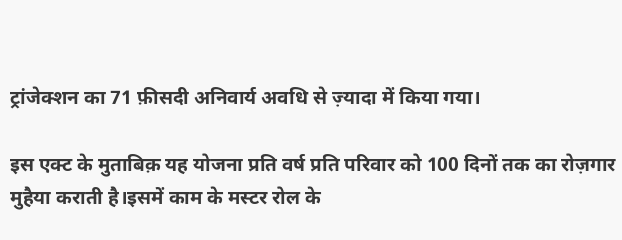ट्रांजेक्शन का 71 फ़ीसदी अनिवार्य अवधि से ज़्यादा में किया गया।

इस एक्ट के मुताबिक़ यह योजना प्रति वर्ष प्रति परिवार को 100 दिनों तक का रोज़गार मुहैया कराती है।इसमें काम के मस्टर रोल के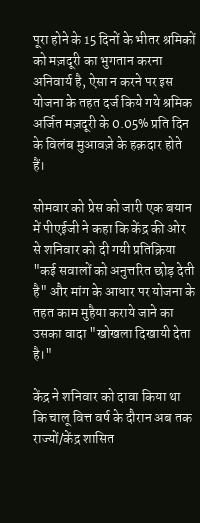पूरा होने के 15 दिनों के भीतर श्रमिकों को मज़दूरी का भुगतान करना अनिवार्य है, ऐसा न करने पर इस योजना के तहत दर्ज किये गये श्रमिक अर्जित मज़दूरी के 0.05% प्रति दिन के विलंब मुआवज़े के हक़दार होते हैं।

सोमवार को प्रेस को जारी एक बयान में पीएईजी ने कहा कि केंद्र की ओर से शनिवार को दी गयी प्रतिक्रिया "कई सवालों को अनुत्तरित छोड़ देती है" और मांग के आधार पर योजना के तहत काम मुहैया कराये जाने का उसका वादा "खोखला दिखायी देता है।"

केंद्र ने शनिवार को दावा किया था कि चालू वित्त वर्ष के दौरान अब तक राज्यों/केंद्र शासित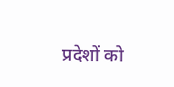प्रदेशों को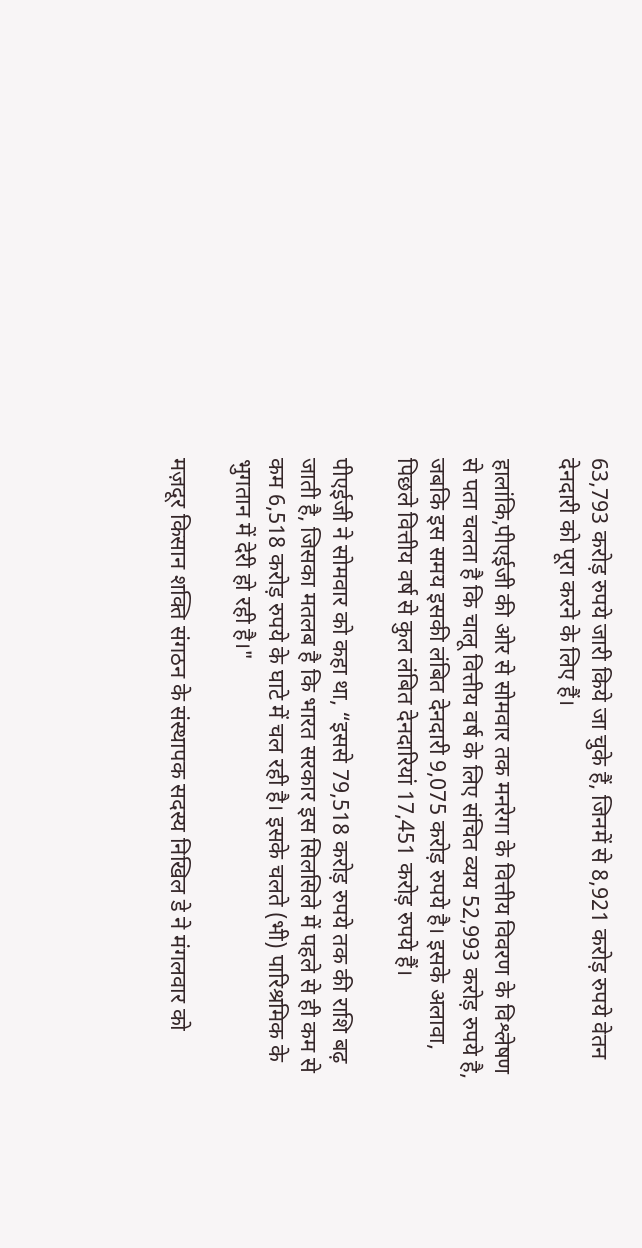63,793 करोड़ रुपये जारी किये जा चुके हैं, जिनमें से 8,921 करोड़ रुपये वेतन देनदारी को पूरा करने के लिए हैं।

हालांकि,पीएईजी की ओर से सोमवार तक मनरेगा के वित्तीय विवरण के विश्लेषण से पता चलता है कि चालू वित्तीय वर्ष के लिए संचित व्यय 52,993 करोड़ रुपये है, जबकि इस समय इसकी लंबित देनदारी 9,075 करोड़ रुपये है। इसके अलावा, पिछले वित्तीय वर्ष से कुल लंबित देनदारियां 17,451 करोड़ रुपये हैं।

पीएईजी ने सोमवार को कहा था, “इससे 79,518 करोड़ रुपये तक की राशि बढ़ जाती है, जिसका मतलब है कि भारत सरकार इस सिलसिले में पहले से ही कम से कम 6,518 करोड़ रुपये के घाटे में चल रही है। इसके चलते (भी) पारिश्रमिक के भुगतान में देरी हो रही है।"

मज़दूर किसान शक्ति संगठन के संस्थापक सदस्य निखिल डे ने मंगलवार को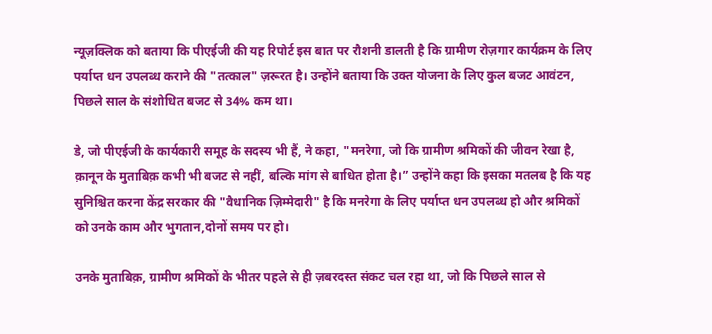न्यूज़क्लिक को बताया कि पीएईजी की यह रिपोर्ट इस बात पर रौशनी डालती है कि ग्रामीण रोज़गार कार्यक्रम के लिए पर्याप्त धन उपलब्ध कराने की "तत्काल" ज़रूरत है। उन्होंने बताया कि उक्त योजना के लिए कुल बजट आवंटन, पिछले साल के संशोधित बजट से 34% कम था।

डे, जो पीएईजी के कार्यकारी समूह के सदस्य भी हैं, ने कहा, "मनरेगा, जो कि ग्रामीण श्रमिकों की जीवन रेखा है, क़ानून के मुताबिक़ कभी भी बजट से नहीं, बल्कि मांग से बाधित होता है।” उन्होंने कहा कि इसका मतलब है कि यह सुनिश्चित करना केंद्र सरकार की "वैधानिक ज़िम्मेदारी" है कि मनरेगा के लिए पर्याप्त धन उपलब्ध हो और श्रमिकों को उनके काम और भुगतान,दोनों समय पर हो।

उनके मुताबिक़, ग्रामीण श्रमिकों के भीतर पहले से ही ज़बरदस्त संकट चल रहा था, जो कि पिछले साल से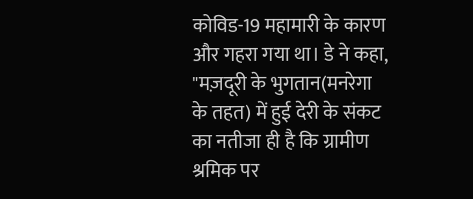कोविड-19 महामारी के कारण और गहरा गया था। डे ने कहा, "मज़दूरी के भुगतान(मनरेगा के तहत) में हुई देरी के संकट का नतीजा ही है कि ग्रामीण श्रमिक पर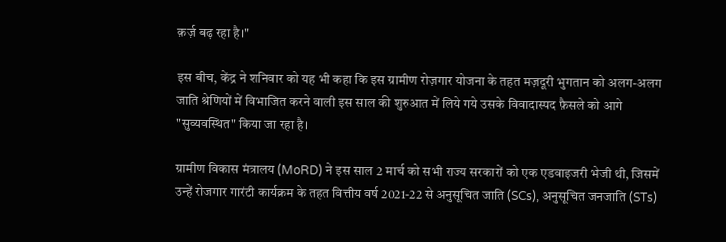क़र्ज़ बढ़ रहा है।"

इस बीच, केंद्र ने शनिवार को यह भी कहा कि इस ग्रामीण रोज़गार योजना के तहत मज़दूरी भुगतान को अलग-अलग जाति श्रेणियों में विभाजित करने वाली इस साल की शुरुआत में लिये गये उसके विवादास्पद फ़ैसले को आगे "सुव्यवस्थित" किया जा रहा है।

ग्रामीण विकास मंत्रालय (MoRD) ने इस साल 2 मार्च को सभी राज्य सरकारों को एक एडवाइजरी भेजी थी, जिसमें उन्हें रोजगार गारंटी कार्यक्रम के तहत वित्तीय वर्ष 2021-22 से अनुसूचित जाति (SCs), अनुसूचित जनजाति (STs)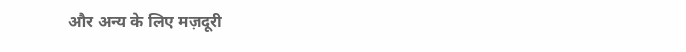और अन्य के लिए मज़दूरी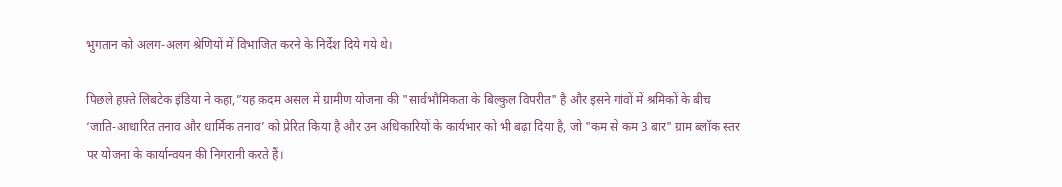भुगतान को अलग-अलग श्रेणियों में विभाजित करने के निर्देश दिये गये थे।

पिछले हफ़्ते लिबटेक इंडिया ने कहा,”यह क़दम असल में ग्रामीण योजना की "सार्वभौमिकता के बिल्कुल विपरीत" है और इसने गांवों में श्रमिकों के बीच ‘जाति-आधारित तनाव और धार्मिक तनाव’ को प्रेरित किया है और उन अधिकारियों के कार्यभार को भी बढ़ा दिया है, जो "कम से कम 3 बार" ग्राम ब्लॉक स्तर पर योजना के कार्यान्वयन की निगरानी करते हैं।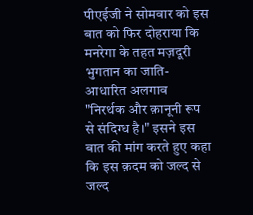पीएईजी ने सोमवार को इस बात को फिर दोहराया कि मनरेगा के तहत मज़दूरी भुगतान का जाति-आधारित अलगाव "निरर्थक और क़ानूनी रूप से संदिग्ध है।" इसने इस बात की मांग करते हुए कहा कि इस क़दम को जल्द से जल्द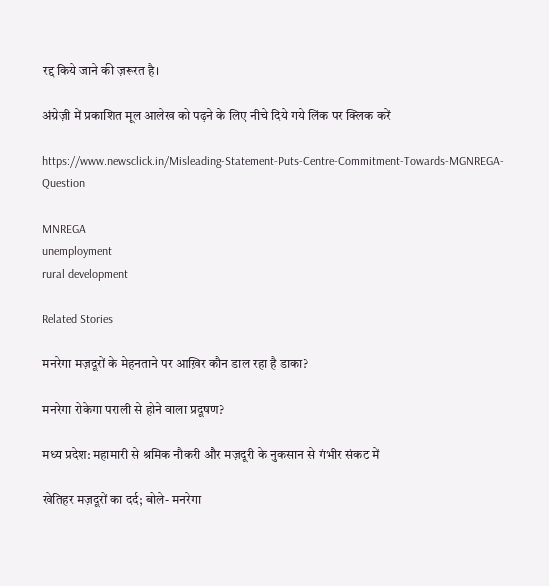रद्द किये जाने की ज़रूरत है।

अंग्रेज़ी में प्रकाशित मूल आलेख को पढ़ने के लिए नीचे दिये गये लिंक पर क्लिक करें

https://www.newsclick.in/Misleading-Statement-Puts-Centre-Commitment-Towards-MGNREGA-Question

MNREGA
unemployment
rural development

Related Stories

मनरेगा मज़दूरों के मेहनताने पर आख़िर कौन डाल रहा है डाका?

मनरेगा रोकेगा पराली से होने वाला प्रदूषण?

मध्य प्रदेश: महामारी से श्रमिक नौकरी और मज़दूरी के नुकसान से गंभीर संकट में

खेतिहर मज़दूरों का दर्द; बोले- मनरेगा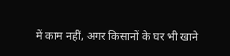में काम नहीं, अगर किसानों के घर भी खाने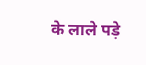के लाले पड़े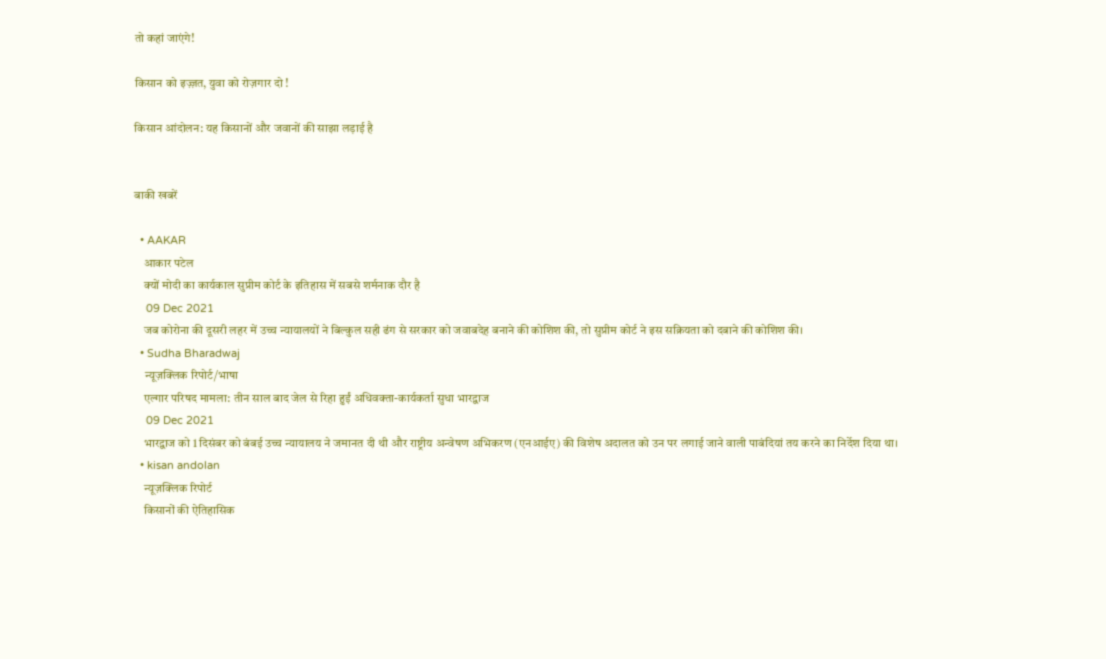तो कहां जाएंगे!

किसान को इज़्ज़त, युवा को रोज़गार दो !

किसान आंदोलन: यह किसानों और जवानों की साझा लड़ाई है


बाकी खबरें

  • AAKAR
    आकार पटेल
    क्यों मोदी का कार्यकाल सुप्रीम कोर्ट के इतिहास में सबसे शर्मनाक दौर है
    09 Dec 2021
    जब कोरोना की दूसरी लहर में उच्च न्यायालयों ने बिल्कुल सही ढंग से सरकार को जवाबदेह बनाने की कोशिश की, तो सुप्रीम कोर्ट ने इस सक्रियता को दबाने की कोशिश की।
  • Sudha Bharadwaj
    न्यूज़क्लिक रिपोर्ट/भाषा
    एल्गार परिषद मामला: तीन साल बाद जेल से रिहा हुईं अधिवक्ता-कार्यकर्ता सुधा भारद्वाज
    09 Dec 2021
    भारद्वाज को 1 दिसंबर को बंबई उच्च न्यायालय ने जमानत दी थी और राष्ट्रीय अन्वेषण अभिकरण (एनआईए) की विशेष अदालत को उन पर लगाई जाने वाली पाबंदियां तय करने का निर्देश दिया था।
  • kisan andolan
    न्यूज़क्लिक रिपोर्ट
    किसानों की ऐतिहासिक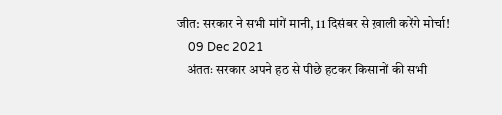जीत: सरकार ने सभी मांगें मानी, 11 दिसंबर से ख़ाली करेंगे मोर्चा!
    09 Dec 2021
    अंततः सरकार अपने हठ से पीछे हटकर किसानों की सभी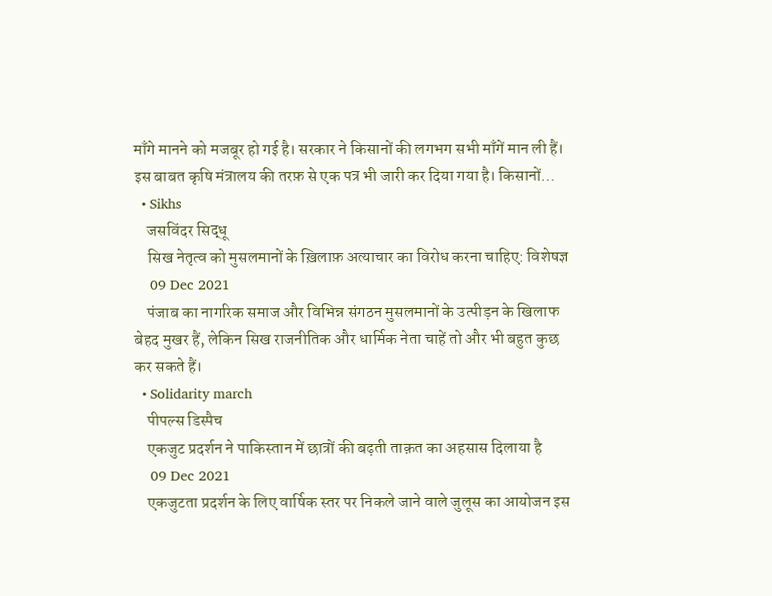माँगे मानने को मजबूर हो गई है। सरकार ने किसानों की लगभग सभी माँगें मान ली हैं। इस बाबत कृषि मंत्रालय की तरफ़ से एक पत्र भी जारी कर दिया गया है। किसानों…
  • Sikhs
    जसविंदर सिद्धू
    सिख नेतृत्व को मुसलमानों के ख़िलाफ़ अत्याचार का विरोध करना चाहिए: विशेषज्ञ
    09 Dec 2021
    पंजाब का नागरिक समाज और विभिन्न संगठन मुसलमानों के उत्पीड़न के खिलाफ बेहद मुखर हैं, लेकिन सिख राजनीतिक और धार्मिक नेता चाहें तो और भी बहुत कुछ कर सकते हैं।
  • Solidarity march
    पीपल्स डिस्पैच
    एकजुट प्रदर्शन ने पाकिस्तान में छात्रों की बढ़ती ताक़त का अहसास दिलाया है
    09 Dec 2021
    एकजुटता प्रदर्शन के लिए वार्षिक स्तर पर निकले जाने वाले जुलूस का आयोजन इस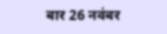बार 26 नवंबर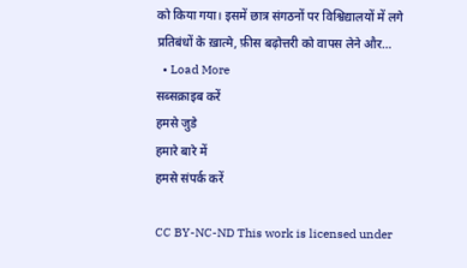को किया गया। इसमें छात्र संगठनों पर विश्विद्यालयों में लगे प्रतिबंधों के ख़ात्मे, फ़ीस बढ़ोत्तरी को वापस लेने और…
  • Load More
सब्सक्राइब करें
हमसे जुडे
हमारे बारे में
हमसे संपर्क करें

CC BY-NC-ND This work is licensed under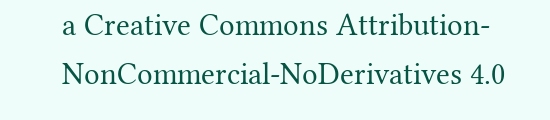a Creative Commons Attribution-NonCommercial-NoDerivatives 4.0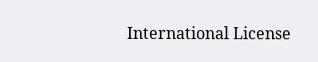International License